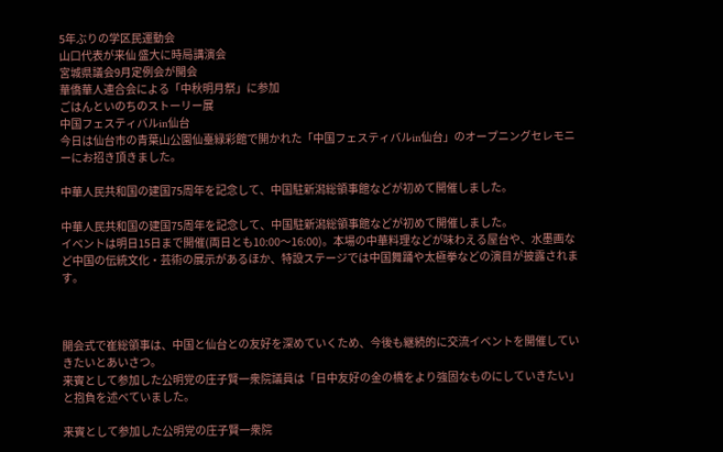5年ぶりの学区民運動会
山口代表が来仙 盛大に時局講演会
宮城県議会9月定例会が開会
華僑華人連合会による「中秋明月祭」に参加
ごはんといのちのストーリー展
中国フェスティバルin仙台
今日は仙台市の青葉山公園仙臺緑彩館で開かれた「中国フェスティバルin仙台」のオープニングセレモニーにお招き頂きました。

中華人民共和国の建国75周年を記念して、中国駐新潟総領事館などが初めて開催しました。

中華人民共和国の建国75周年を記念して、中国駐新潟総領事館などが初めて開催しました。
イベントは明日15日まで開催(両日とも10:00〜16:00)。本場の中華料理などが味わえる屋台や、水墨画など中国の伝統文化・芸術の展示があるほか、特設ステージでは中国舞踊や太極拳などの演目が披露されます。



開会式で崔総領事は、中国と仙台との友好を深めていくため、今後も継続的に交流イベントを開催していきたいとあいさつ。
来賓として参加した公明党の庄子賢一衆院議員は「日中友好の金の橋をより強固なものにしていきたい」と抱負を述べていました。

来賓として参加した公明党の庄子賢一衆院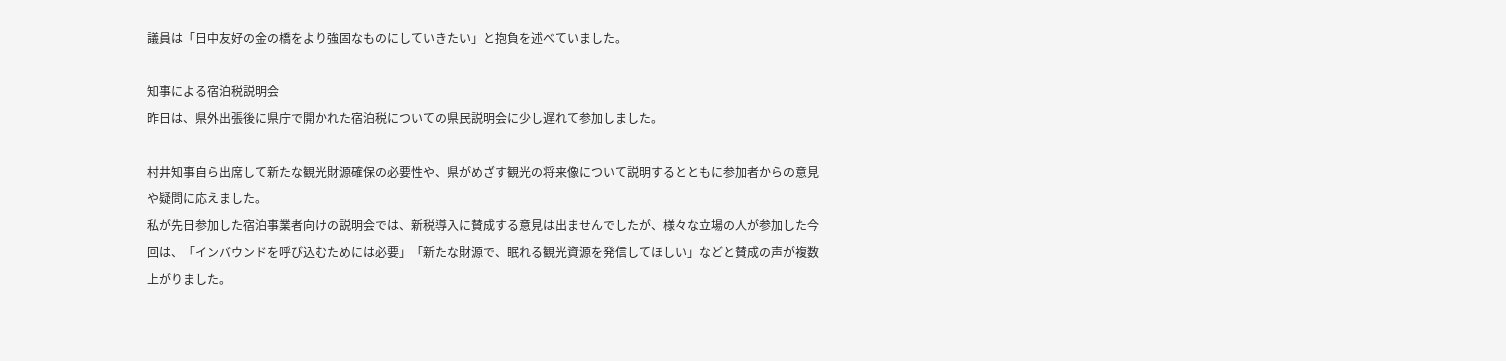議員は「日中友好の金の橋をより強固なものにしていきたい」と抱負を述べていました。

知事による宿泊税説明会
昨日は、県外出張後に県庁で開かれた宿泊税についての県民説明会に少し遅れて参加しました。

村井知事自ら出席して新たな観光財源確保の必要性や、県がめざす観光の将来像について説明するとともに参加者からの意見や疑問に応えました。
私が先日参加した宿泊事業者向けの説明会では、新税導入に賛成する意見は出ませんでしたが、様々な立場の人が参加した今回は、「インバウンドを呼び込むためには必要」「新たな財源で、眠れる観光資源を発信してほしい」などと賛成の声が複数上がりました。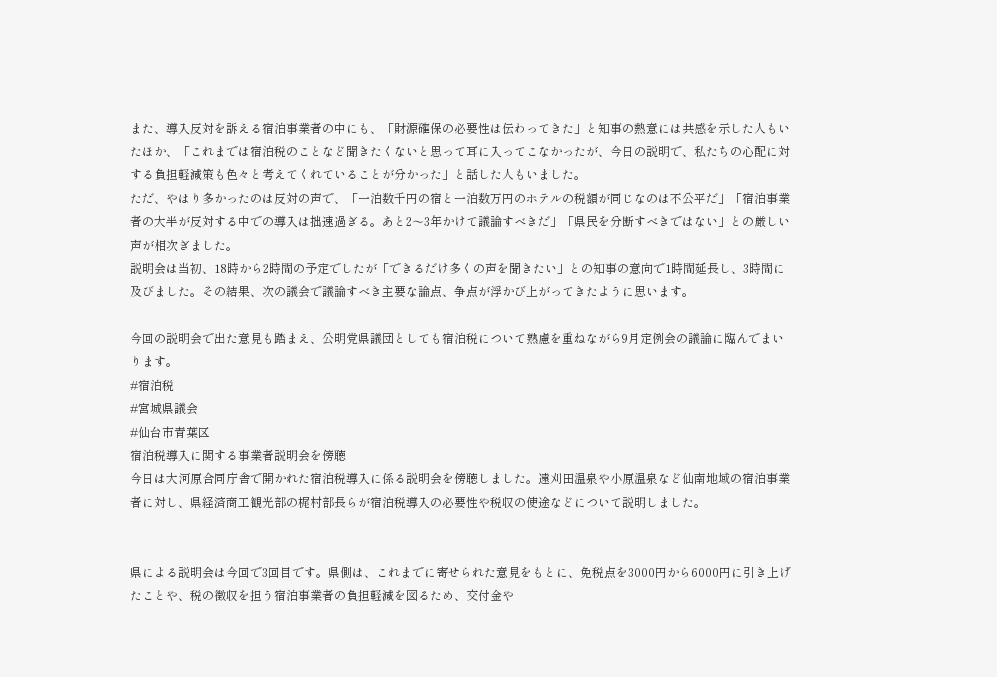また、導入反対を訴える宿泊事業者の中にも、「財源確保の必要性は伝わってきた」と知事の熱意には共感を示した人もいたほか、「これまでは宿泊税のことなど聞きたくないと思って耳に入ってこなかったが、今日の説明で、私たちの心配に対する負担軽減策も色々と考えてくれていることが分かった」と話した人もいました。
ただ、やはり多かったのは反対の声で、「一泊数千円の宿と一泊数万円のホテルの税額が同じなのは不公平だ」「宿泊事業者の大半が反対する中での導入は拙速過ぎる。あと2〜3年かけて議論すべきだ」「県民を分断すべきではない」との厳しい声が相次ぎました。
説明会は当初、18時から2時間の予定でしたが「できるだけ多くの声を聞きたい」との知事の意向で1時間延長し、3時間に及びました。その結果、次の議会で議論すべき主要な論点、争点が浮かび上がってきたように思います。

今回の説明会で出た意見も踏まえ、公明党県議団としても宿泊税について熟慮を重ねながら9月定例会の議論に臨んでまいります。
#宿泊税
#宮城県議会
#仙台市青葉区
宿泊税導入に関する事業者説明会を傍聴
今日は大河原合同庁舎で開かれた宿泊税導入に係る説明会を傍聴しました。遠刈田温泉や小原温泉など仙南地域の宿泊事業者に対し、県経済商工観光部の梶村部長らが宿泊税導入の必要性や税収の使途などについて説明しました。


県による説明会は今回で3回目です。県側は、これまでに寄せられた意見をもとに、免税点を3000円から6000円に引き上げたことや、税の徴収を担う宿泊事業者の負担軽減を図るため、交付金や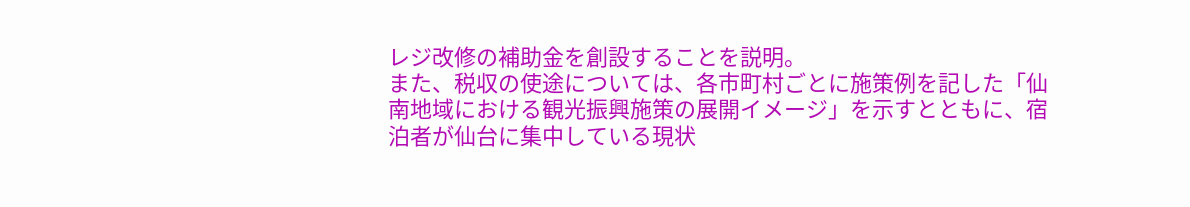レジ改修の補助金を創設することを説明。
また、税収の使途については、各市町村ごとに施策例を記した「仙南地域における観光振興施策の展開イメージ」を示すとともに、宿泊者が仙台に集中している現状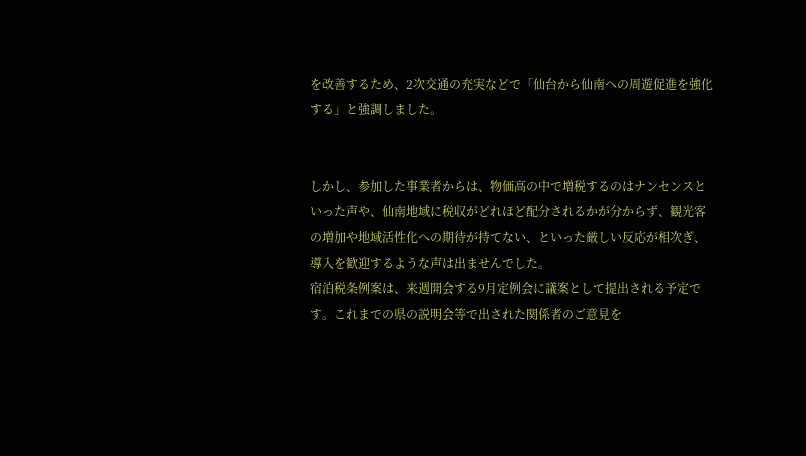を改善するため、2次交通の充実などで「仙台から仙南への周遊促進を強化する」と強調しました。


しかし、参加した事業者からは、物価高の中で増税するのはナンセンスといった声や、仙南地域に税収がどれほど配分されるかが分からず、観光客の増加や地域活性化への期待が持てない、といった厳しい反応が相次ぎ、導入を歓迎するような声は出ませんでした。
宿泊税条例案は、来週開会する9月定例会に議案として提出される予定です。これまでの県の説明会等で出された関係者のご意見を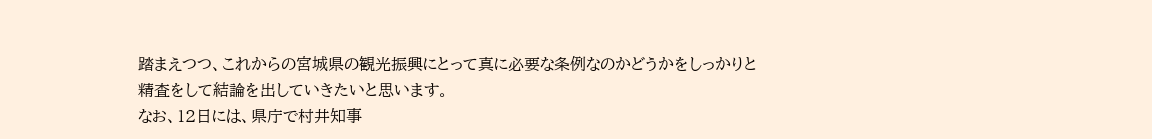踏まえつつ、これからの宮城県の観光振興にとって真に必要な条例なのかどうかをしっかりと精査をして結論を出していきたいと思います。
なお、12日には、県庁で村井知事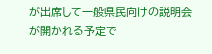が出席して一般県民向けの説明会が開かれる予定で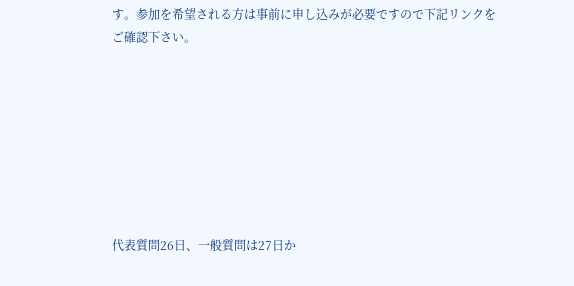す。参加を希望される方は事前に申し込みが必要ですので下記リンクをご確認下さい。








代表質問26日、一般質問は27日か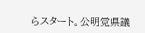らスタート。公明党県議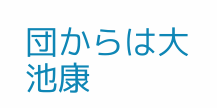団からは大池康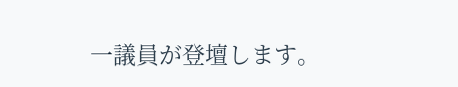一議員が登壇します。